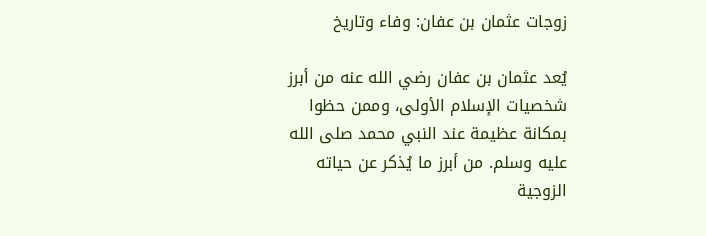زوجات عثمان بن عفان: وفاء وتاريخ

يُعد عثمان بن عفان رضي الله عنه من أبرز شخصيات الإسلام الأولى، وممن حظوا بمكانة عظيمة عند النبي محمد صلى الله عليه وسلم. من أبرز ما يُذكر عن حياته الزوجية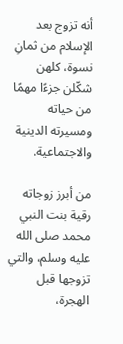أنه تزوج بعد الإسلام من ثمانِ نسوة، كلهن شكّلن جزءًا مهمًا من حياته ومسيرته الدينية والاجتماعية.

من أبرز زوجاته رقية بنت النبي محمد صلى الله عليه وسلم، والتي تزوجها قبل الهجرة،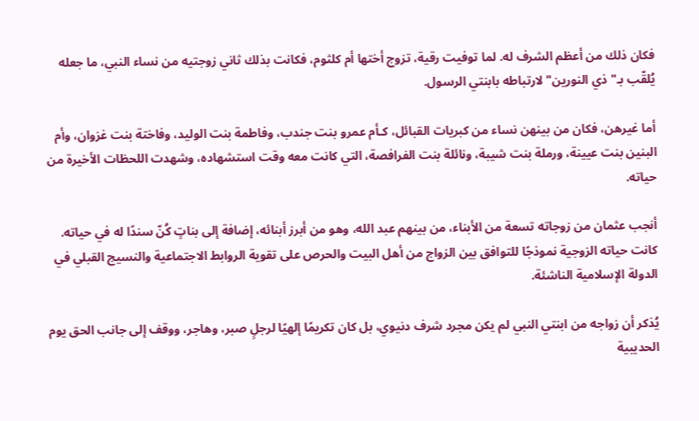فكان ذلك من أعظم الشرف له. لما توفيت رقية، تزوج أختها أم كلثوم، فكانت بذلك ثاني زوجتيه من نساء النبي، ما جعله يُلقّب بـ"ذي النورين" لارتباطه بابنتي الرسول.

أما غيرهن، فكان من بينهن نساء من كبريات القبائل، كـأم عمرو بنت جندب، وفاطمة بنت الوليد، وفاختة بنت غزوان، وأم البنين بنت عيينة، ورملة بنت شيبة، ونائلة بنت الفرافصة، التي كانت معه وقت استشهاده، وشهدت اللحظات الأخيرة من حياته.

أنجب عثمان من زوجاته تسعة من الأبناء، من بينهم عبد الله، وهو من أبرز أبنائه، إضافة إلى بناتٍ كُنّ سندًا له في حياته. كانت حياته الزوجية نموذجًا للتوافق بين الزواج من أهل البيت والحرص على تقوية الروابط الاجتماعية والنسيج القبلي في الدولة الإسلامية الناشئة.

يُذكر أن زواجه من ابنتي النبي لم يكن مجرد شرف دنيوي، بل كان تكريمًا إلهيًا لرجلٍ صبر، وهاجر، ووقف إلى جانب الحق يوم الحديبية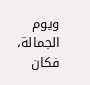ويوم الجمالة، فكان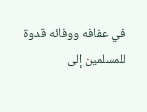في عفافه ووفائه قدوة للمسلمين إلى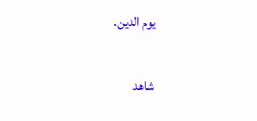يوم الدين.

شاهد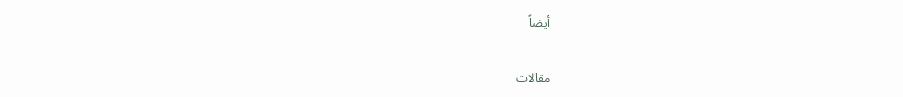أيضاً

مقالات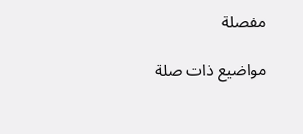مفصلة

مواضيع ذات صلة